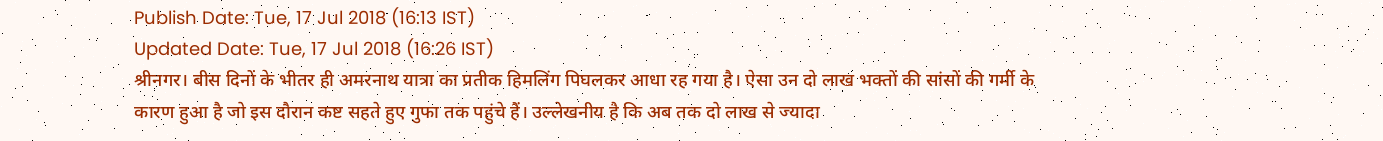Publish Date: Tue, 17 Jul 2018 (16:13 IST)
Updated Date: Tue, 17 Jul 2018 (16:26 IST)
श्रीनगर। बीस दिनों के भीतर ही अमरनाथ यात्रा का प्रतीक हिमलिंग पिघलकर आधा रह गया है। ऐसा उन दो लाख भक्तों की सांसों की गर्मी के कारण हुआ है जो इस दौरान कष्ट सहते हुए गुफा तक पहुंचे हैं। उल्लेखनीय है कि अब तक दो लाख से ज्यादा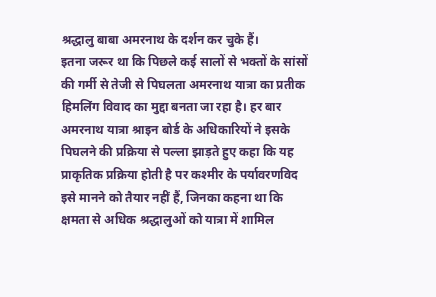श्रद्धालु बाबा अमरनाथ के दर्शन कर चुके हैं।
इतना जरूर था कि पिछले कई सालों से भक्तों के सांसों की गर्मी से तेजी से पिघलता अमरनाथ यात्रा का प्रतीक हिमलिंग विवाद का मुद्दा बनता जा रहा है। हर बार अमरनाथ यात्रा श्राइन बोर्ड के अधिकारियों ने इसके पिघलने की प्रक्रिया से पल्ला झाड़ते हुए कहा कि यह प्राकृतिक प्रक्रिया होती है पर कश्मीर के पर्यावरणविद इसे मानने को तैयार नहीं हैं, जिनका कहना था कि क्षमता से अधिक श्रद्धालुओं को यात्रा में शामिल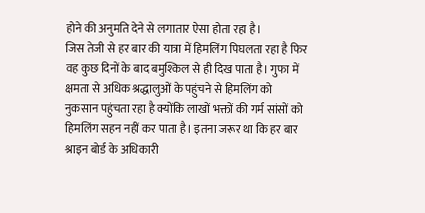होने की अनुमति देने से लगातार ऐसा होता रहा है।
जिस तेजी से हर बार की यात्रा में हिमलिंग पिघलता रहा है फिर वह कुछ दिनों के बाद बमुश्किल से ही दिख पाता है। गुफा में क्षमता से अधिक श्रद्धालुओं के पहुंचने से हिमलिंग को नुकसान पहुंचता रहा है क्योंकि लाखों भक्तों की गर्म सांसों को हिमलिंग सहन नहीं कर पाता है। इतना जरूर था कि हर बार श्राइन बोर्ड के अधिकारी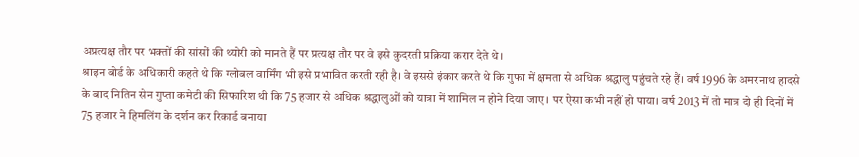अप्रत्यक्ष तौर पर भक्तों की सांसों की थ्योरी को मानते हैं पर प्रत्यक्ष तौर पर वे इसे कुदरती प्रक्रिया करार देते थे।
श्राइन बोर्ड के अधिकारी कहते थे कि ग्लोबल वार्मिंग भी इसे प्रभावित करती रही है। वे इससे इंकार करते थे कि गुफा में क्षमता से अधिक श्रद्धालु पहुंचते रहे हैं। वर्ष 1996 के अमरनाथ हादसे के बाद नितिन सेन गुप्ता कमेटी की सिफारिश थी कि 75 हजार से अधिक श्रद्धालुओं को यात्रा में शामिल न होने दिया जाए। पर ऐसा कभी नहीं हो पाया। वर्ष 2013 में तो मात्र दो ही दिनों में 75 हजार ने हिमलिंग के दर्शन कर रिकार्ड बनाया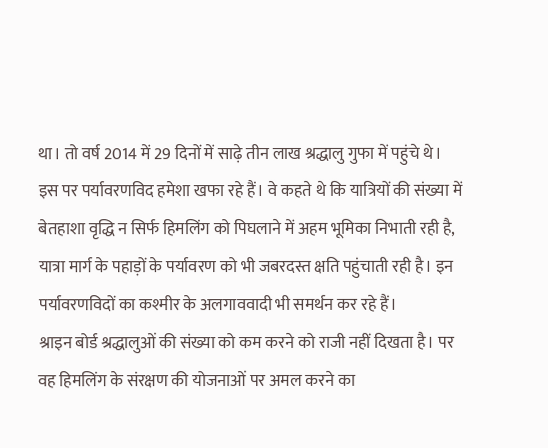था। तो वर्ष 2014 में 29 दिनों में साढ़े तीन लाख श्रद्धालु गुफा में पहुंचे थे।
इस पर पर्यावरणविद हमेशा खफा रहे हैं। वे कहते थे कि यात्रियों की संख्या में बेतहाशा वृद्धि न सिर्फ हिमलिंग को पिघलाने में अहम भूमिका निभाती रही है, यात्रा मार्ग के पहाड़ों के पर्यावरण को भी जबरदस्त क्षति पहुंचाती रही है। इन पर्यावरणविदों का कश्मीर के अलगाववादी भी समर्थन कर रहे हैं।
श्राइन बोर्ड श्रद्धालुओं की संख्या को कम करने को राजी नहीं दिखता है। पर वह हिमलिंग के संरक्षण की योजनाओं पर अमल करने का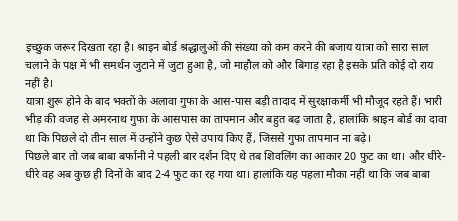इच्छुक जरूर दिखता रहा है। श्राइन बोर्ड श्रद्धालुओं की संख्या को कम करने की बजाय यात्रा को सारा साल चलाने के पक्ष में भी समर्थन जुटाने में जुटा हुआ है, जो माहौल को और बिगाड़ रहा है इसके प्रति कोई दो राय नहीं है।
यात्रा शुरू होने के बाद भक्तों के अलावा गुफा के आस-पास बड़ी तादाद में सुरक्षाकर्मी भी मौजूद रहते हैं। भारी भीड़ की वजह से अमरनाथ गुफा के आसपास का तापमान और बहुत बढ़ जाता है, हालांकि श्राइन बोर्ड का दावा था कि पिछले दो तीन साल में उन्होंने कुछ ऐसे उपाय किए हैं, जिससे गुफा तापमान ना बढ़े।
पिछले बार तो जब बाबा बर्फानी ने पहली बार दर्शन दिए थे तब शिवलिंग का आकार 20 फुट का था। और धीरे-धीरे वह अब कुछ ही दिनों के बाद 2-4 फुट का रह गया था। हालांकि यह पहला मौका नहीं था कि जब बाबा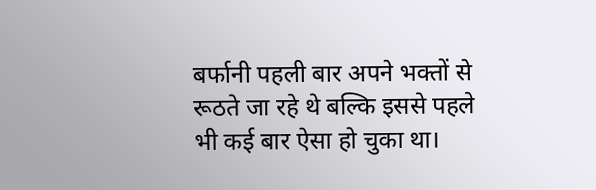बर्फानी पहली बार अपने भक्तों से रूठते जा रहे थे बल्कि इससे पहले भी कई बार ऐसा हो चुका था।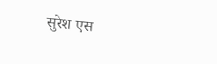सुरेश एस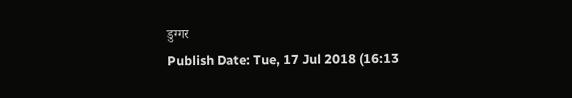डुग्गर
Publish Date: Tue, 17 Jul 2018 (16:13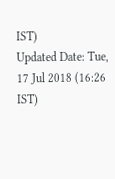IST)
Updated Date: Tue, 17 Jul 2018 (16:26 IST)